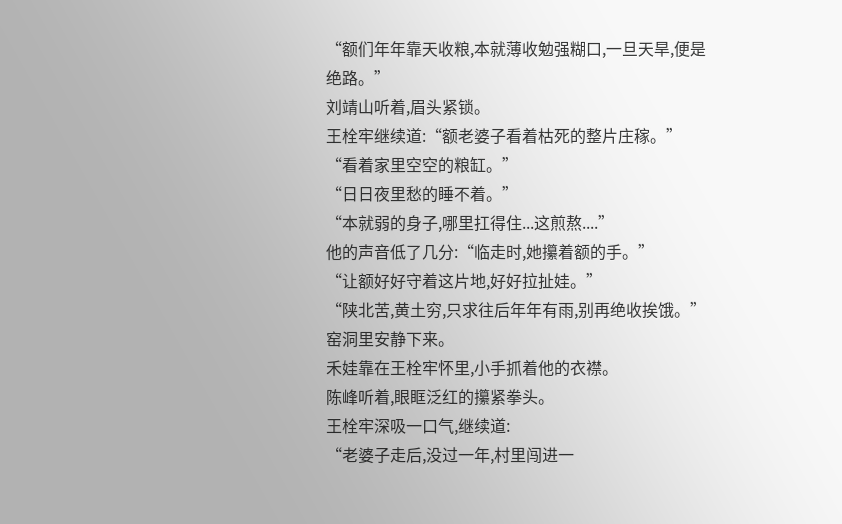“额们年年靠天收粮,本就薄收勉强糊口,一旦天旱,便是绝路。”
刘靖山听着,眉头紧锁。
王栓牢继续道:“额老婆子看着枯死的整片庄稼。”
“看着家里空空的粮缸。”
“日日夜里愁的睡不着。”
“本就弱的身子,哪里扛得住...这煎熬....”
他的声音低了几分:“临走时,她攥着额的手。”
“让额好好守着这片地,好好拉扯娃。”
“陕北苦,黄土穷,只求往后年年有雨,别再绝收挨饿。”
窑洞里安静下来。
禾娃靠在王栓牢怀里,小手抓着他的衣襟。
陈峰听着,眼眶泛红的攥紧拳头。
王栓牢深吸一口气,继续道:
“老婆子走后,没过一年,村里闯进一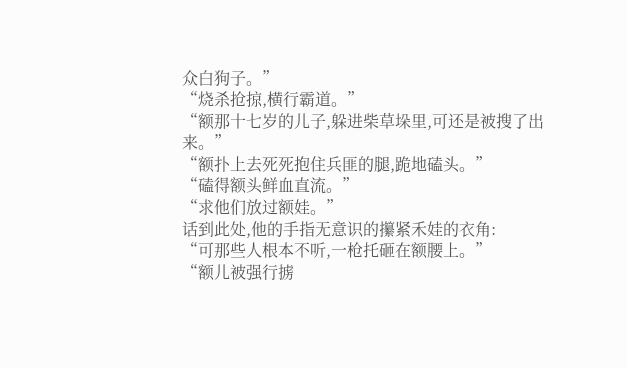众白狗子。”
“烧杀抢掠,横行霸道。”
“额那十七岁的儿子,躲进柴草垛里,可还是被搜了出来。”
“额扑上去死死抱住兵匪的腿,跪地磕头。”
“磕得额头鲜血直流。”
“求他们放过额娃。”
话到此处,他的手指无意识的攥紧禾娃的衣角:
“可那些人根本不听,一枪托砸在额腰上。”
“额儿被强行掳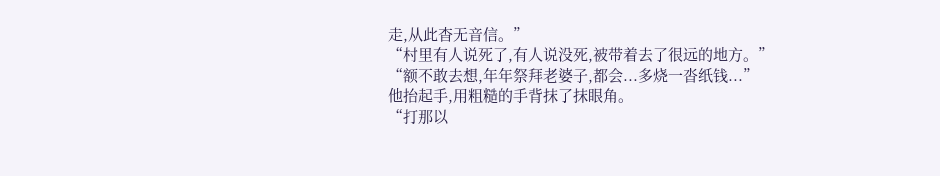走,从此杳无音信。”
“村里有人说死了,有人说没死,被带着去了很远的地方。”
“额不敢去想,年年祭拜老婆子,都会...多烧一沓纸钱...”
他抬起手,用粗糙的手背抹了抹眼角。
“打那以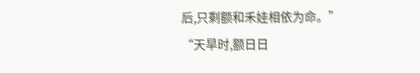后,只剩额和禾娃相依为命。”
“天旱时,额日日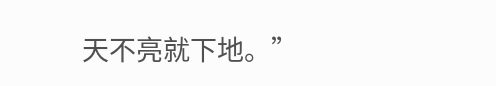天不亮就下地。”